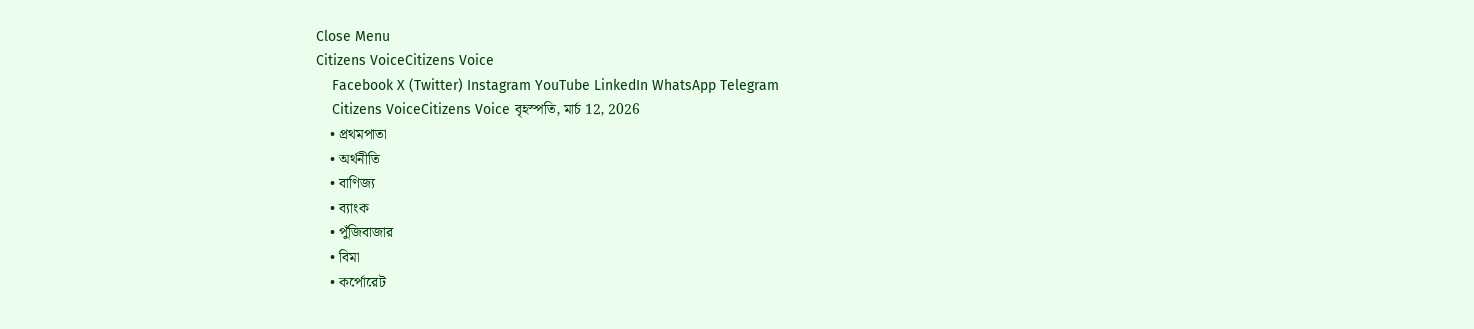Close Menu
Citizens VoiceCitizens Voice
    Facebook X (Twitter) Instagram YouTube LinkedIn WhatsApp Telegram
    Citizens VoiceCitizens Voice বৃহস্পতি, মার্চ 12, 2026
    • প্রথমপাতা
    • অর্থনীতি
    • বাণিজ্য
    • ব্যাংক
    • পুঁজিবাজার
    • বিমা
    • কর্পোরেট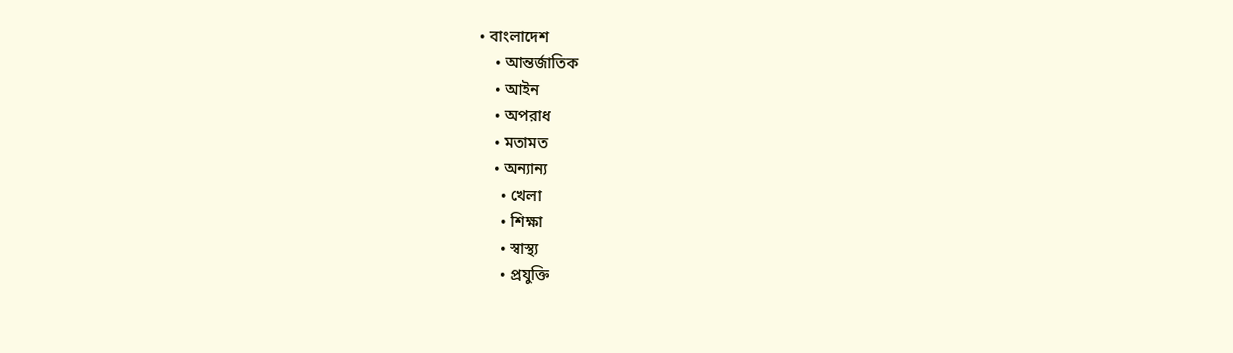• বাংলাদেশ
    • আন্তর্জাতিক
    • আইন
    • অপরাধ
    • মতামত
    • অন্যান্য
      • খেলা
      • শিক্ষা
      • স্বাস্থ্য
      • প্রযুক্তি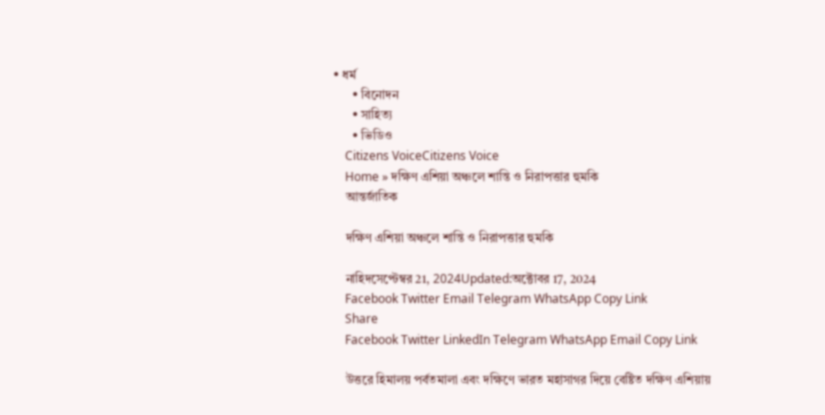• ধর্ম
      • বিনোদন
      • সাহিত্য
      • ভিডিও
    Citizens VoiceCitizens Voice
    Home » দক্ষিণ এশিয়া অঞ্চলে শান্তি ও নিরাপত্তার হুমকি
    আন্তর্জাতিক

    দক্ষিণ এশিয়া অঞ্চলে শান্তি ও নিরাপত্তার হুমকি

    নাহিদসেপ্টেম্বর 21, 2024Updated:অক্টোবর 17, 2024
    Facebook Twitter Email Telegram WhatsApp Copy Link
    Share
    Facebook Twitter LinkedIn Telegram WhatsApp Email Copy Link

    উত্তরে হিমালয় পর্বতমালা এবং দক্ষিণে ভারত মহাসাগর দিয়ে বেষ্টিত দক্ষিণ এশিয়ায়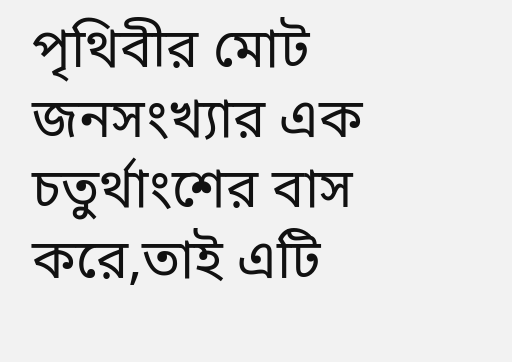পৃথিবীর মোট জনসংখ্যার এক চতুর্থাংশের বাস করে,তাই এটি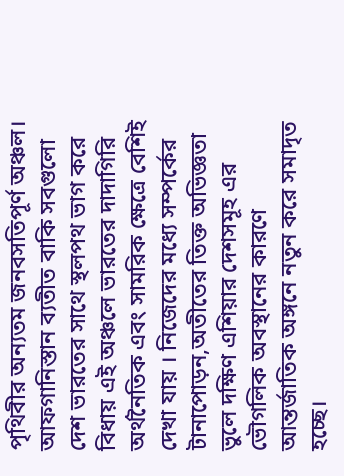পৃথিবীর অন্যতম জনবসতিপূর্ণ অঞ্চল। আফগানিস্তান ব্যতীত বাকি সবগুলো দেশ ভারতের সাথে স্থলপথ ভাগ করে বিধায় এই অঞ্চলে ভারতের দাদাগিরি অর্থনৈতিক এবং সামরিক ক্ষেত্রে বেশিই দেখা যায় । নিজেদের মধ্যে সম্পর্কের টানাপোড়ন,অতীতের তিক্ত অভিজ্ঞতা ভুলে দক্ষিণ এশিয়ার দেশসমূহ এর ভৌগলিক অবস্থানের কারণে আন্তর্জাতিক অঙ্গনে নতুন করে সমাদৃত হচ্ছে।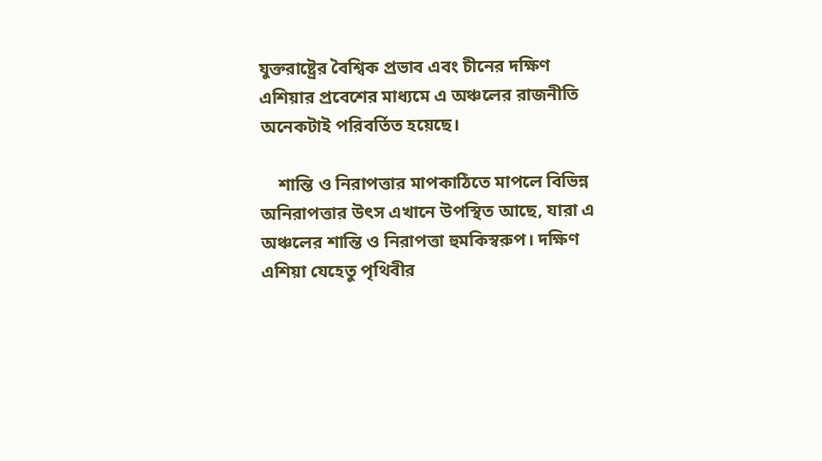যুক্তরাষ্ট্রের বৈশ্বিক প্রভাব এবং চীনের দক্ষিণ এশিয়ার প্রবেশের মাধ্যমে এ অঞ্চলের রাজনীতি অনেকটাই পরিবর্তিত হয়েছে।

    শান্তি ও নিরাপত্তার মাপকাঠিতে মাপলে বিভিন্ন অনিরাপত্তার উৎস এখানে উপস্থিত আছে, যারা এ অঞ্চলের শান্তি ও নিরাপত্তা হুমকিস্বরুপ। দক্ষিণ এশিয়া যেহেতু পৃথিবীর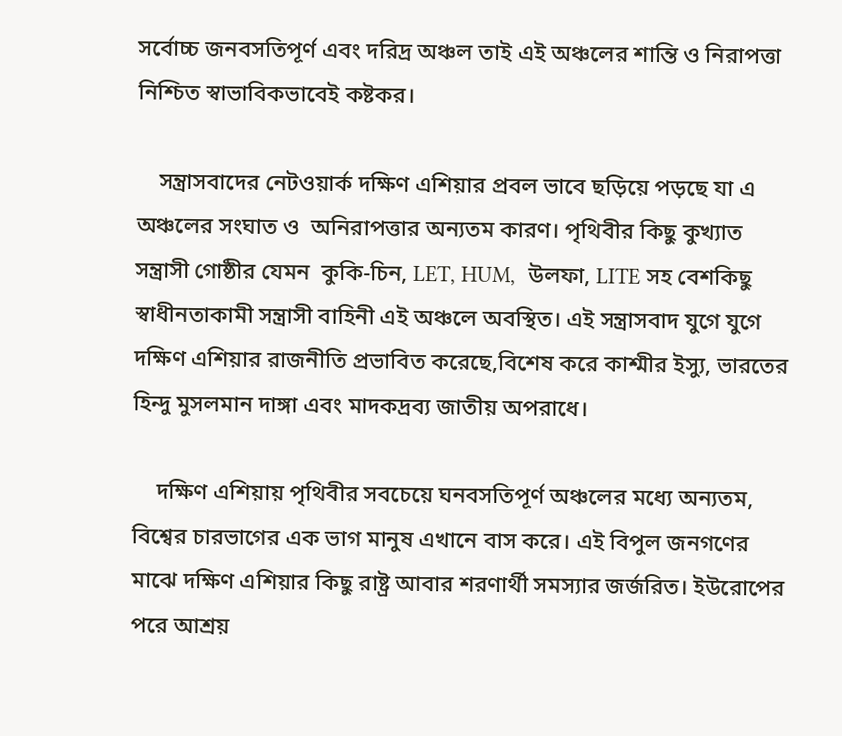সর্বোচ্চ জনবসতিপূর্ণ এবং দরিদ্র অঞ্চল তাই এই অঞ্চলের শান্তি ও নিরাপত্তা নিশ্চিত স্বাভাবিকভাবেই কষ্টকর।

    সন্ত্রাসবাদের নেটওয়ার্ক দক্ষিণ এশিয়ার প্রবল ভাবে ছড়িয়ে পড়ছে যা এ অঞ্চলের সংঘাত ও  অনিরাপত্তার অন্যতম কারণ। পৃথিবীর কিছু কুখ্যাত সন্ত্রাসী গোষ্ঠীর যেমন  কুকি-চিন, LET, HUM,  উলফা, LITE সহ বেশকিছু স্বাধীনতাকামী সন্ত্রাসী বাহিনী এই অঞ্চলে অবস্থিত। এই সন্ত্রাসবাদ যুগে যুগে দক্ষিণ এশিয়ার রাজনীতি প্রভাবিত করেছে,বিশেষ করে কাশ্মীর ইস্যু, ভারতের হিন্দু মুসলমান দাঙ্গা এবং মাদকদ্রব্য জাতীয় অপরাধে।

    দক্ষিণ এশিয়ায় পৃথিবীর সবচেয়ে ঘনবসতিপূর্ণ অঞ্চলের মধ্যে অন্যতম, বিশ্বের চারভাগের এক ভাগ মানুষ এখানে বাস করে। এই বিপুল জনগণের মাঝে দক্ষিণ এশিয়ার কিছু রাষ্ট্র আবার শরণার্থী সমস্যার জর্জরিত। ইউরোপের পরে আশ্রয়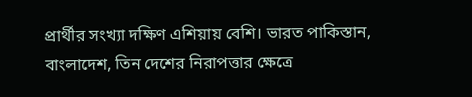প্রার্থীর সংখ্যা দক্ষিণ এশিয়ায় বেশি। ভারত পাকিস্তান, বাংলাদেশ, তিন দেশের নিরাপত্তার ক্ষেত্রে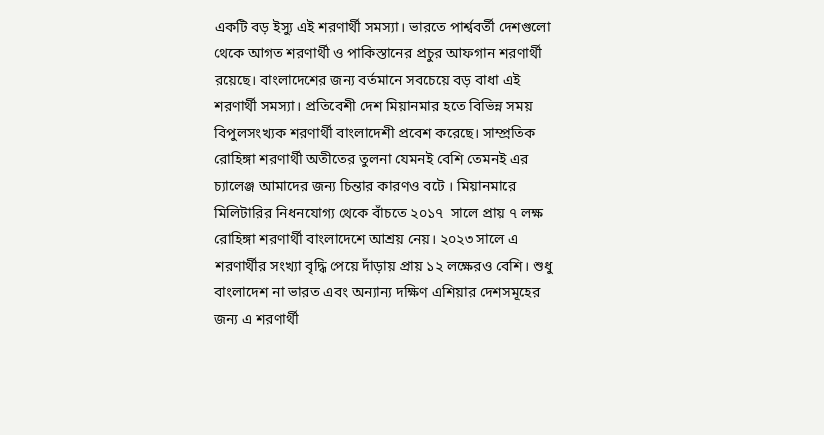একটি বড় ইস্যু এই শরণার্থী সমস্যা। ভারতে পার্শ্ববর্তী দেশগুলো থেকে আগত শরণার্থী ও পাকিস্তানের প্রচুর আফগান শরণার্থী রয়েছে। বাংলাদেশের জন্য বর্তমানে সবচেয়ে বড় বাধা এই শরণার্থী সমস্যা। প্রতিবেশী দেশ মিয়ানমার হতে বিভিন্ন সময় বিপুলসংখ্যক শরণার্থী বাংলাদেশী প্রবেশ করেছে। সাম্প্রতিক রোহিঙ্গা শরণার্থী অতীতের তুলনা যেমনই বেশি তেমনই এর চ্যালেঞ্জ আমাদের জন্য চিন্তার কারণও বটে । মিয়ানমারে মিলিটারির নিধনযোগ্য থেকে বাঁচতে ২০১৭  সালে প্রায় ৭ লক্ষ রোহিঙ্গা শরণার্থী বাংলাদেশে আশ্রয় নেয়। ২০২৩ সালে এ শরণার্থীর সংখ্যা বৃদ্ধি পেয়ে দাঁড়ায় প্রায় ১২ লক্ষেরও বেশি। শুধু বাংলাদেশ না ভারত এবং অন্যান্য দক্ষিণ এশিয়ার দেশসমূহের জন্য এ শরণার্থী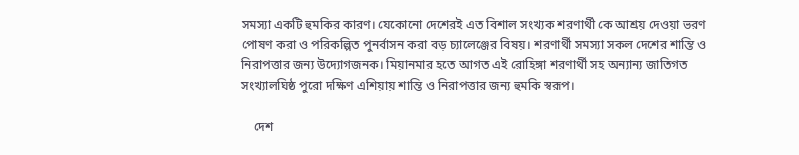সমস্যা একটি হুমকির কারণ। যেকোনো দেশেরই এত বিশাল সংখ্যক শরণার্থী কে আশ্রয় দেওয়া ভরণ পোষণ করা ও পরিকল্পিত পুনর্বাসন করা বড় চ্যালেঞ্জের বিষয়। শরণার্থী সমস্যা সকল দেশের শান্তি ও নিরাপত্তার জন্য উদ্যোগজনক। মিয়ানমার হতে আগত এই রোহিঙ্গা শরণার্থী সহ অন্যান্য জাতিগত সংখ্যালঘিষ্ঠ পুরো দক্ষিণ এশিয়ায় শান্তি ও নিরাপত্তার জন্য হুমকি স্বরূপ।

    দেশ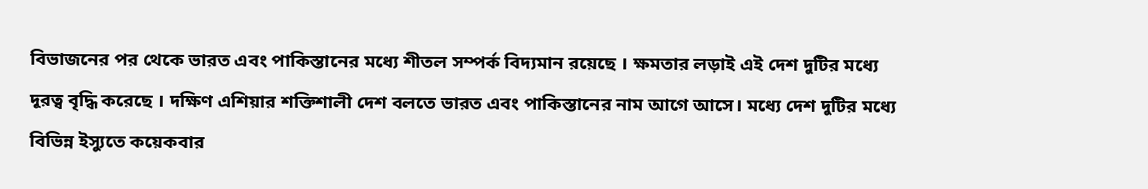বিভাজনের পর থেকে ভারত এবং পাকিস্তানের মধ্যে শীতল সম্পর্ক বিদ্যমান রয়েছে । ক্ষমতার লড়াই এই দেশ দুটির মধ্যে দূরত্ব বৃদ্ধি করেছে । দক্ষিণ এশিয়ার শক্তিশালী দেশ বলতে ভারত এবং পাকিস্তানের নাম আগে আসে। মধ্যে দেশ দুটির মধ্যে বিভিন্ন ইস্যুতে কয়েকবার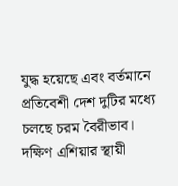যুদ্ধ হয়েছে এবং বর্তমানে প্রতিবেশী দেশ দুটির মধ্যে চলছে চরম বৈরীভাব। দক্ষিণ এশিয়ার স্থায়ী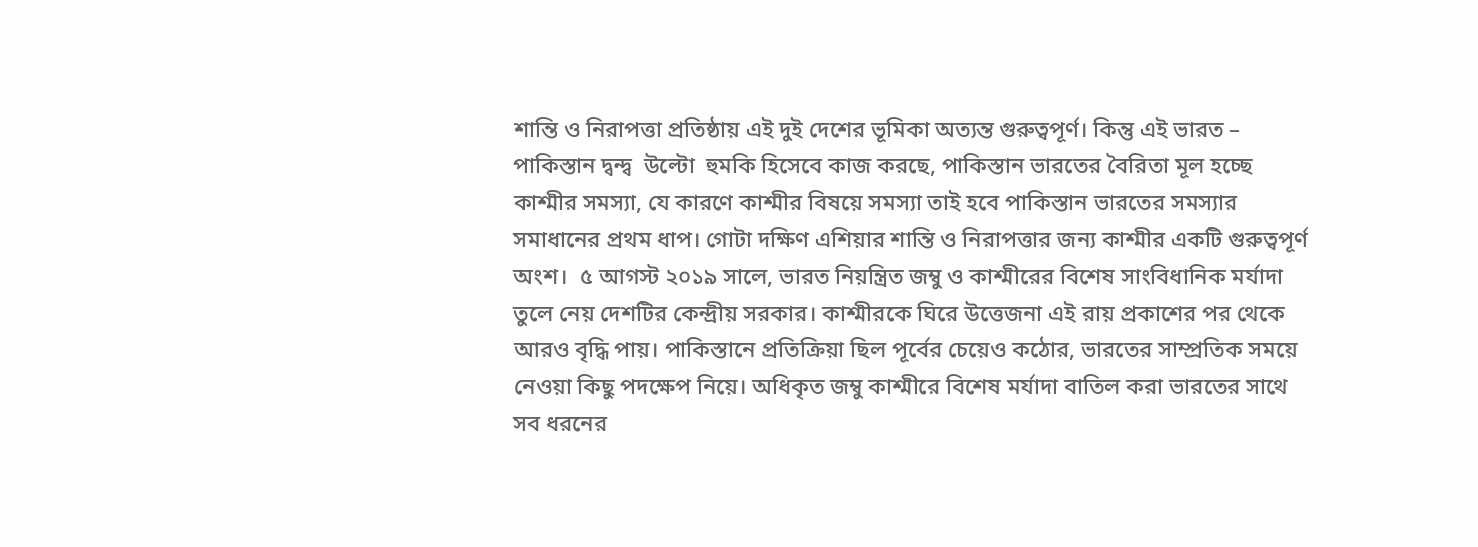শান্তি ও নিরাপত্তা প্রতিষ্ঠায় এই দুই দেশের ভূমিকা অত্যন্ত গুরুত্বপূর্ণ। কিন্তু এই ভারত – পাকিস্তান দ্বন্দ্ব  উল্টো  হুমকি হিসেবে কাজ করছে, পাকিস্তান ভারতের বৈরিতা মূল হচ্ছে কাশ্মীর সমস্যা, যে কারণে কাশ্মীর বিষয়ে সমস্যা তাই হবে পাকিস্তান ভারতের সমস্যার সমাধানের প্রথম ধাপ। গোটা দক্ষিণ এশিয়ার শান্তি ও নিরাপত্তার জন্য কাশ্মীর একটি গুরুত্বপূর্ণ অংশ।  ৫ আগস্ট ২০১৯ সালে, ভারত নিয়ন্ত্রিত জম্বু ও কাশ্মীরের বিশেষ সাংবিধানিক মর্যাদা তুলে নেয় দেশটির কেন্দ্রীয় সরকার। কাশ্মীরকে ঘিরে উত্তেজনা এই রায় প্রকাশের পর থেকে আরও বৃদ্ধি পায়। পাকিস্তানে প্রতিক্রিয়া ছিল পূর্বের চেয়েও কঠোর, ভারতের সাম্প্রতিক সময়ে নেওয়া কিছু পদক্ষেপ নিয়ে। অধিকৃত জম্বু কাশ্মীরে বিশেষ মর্যাদা বাতিল করা ভারতের সাথে সব ধরনের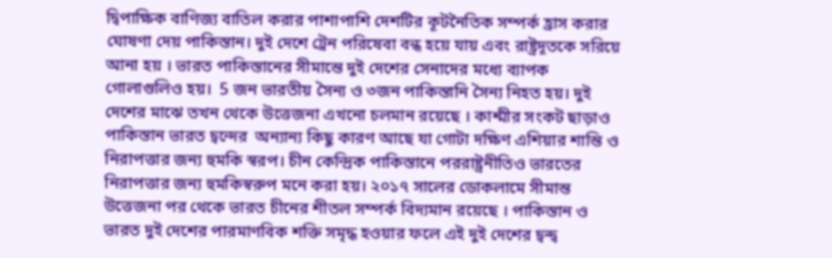দ্বিপাক্ষিক বাণিজ্য বাতিল করার পাশাপাশি দেশটির কূটনৈতিক সম্পর্ক হ্রাস করার ঘোষণা দেয় পাকিস্তান। দুই দেশে ট্রেন পরিষেবা বন্ধ হয়ে যায় এবং রাষ্ট্রদূতকে সরিয়ে আনা হয় । ভারত পাকিস্তানের সীমান্তে দুই দেশের সেনাদের মধ্যে ব্যাপক গোলাগুলিও হয়।  5 জন ভারতীয় সৈন্য ও ৩জন পাকিস্তানি সৈন্য নিহত হয়। দুই দেশের মাঝে তখন থেকে উত্তেজনা এখনো চলমান রয়েছে । কাশ্মীর সংকট ছাড়াও পাকিস্তান ভারত দ্বন্দের  অন্যান্য কিছু কারণ আছে যা গোটা দক্ষিণ এশিয়ার শান্তি ও নিরাপত্তার জন্য হুমকি স্বরপ। চীন কেন্দ্রিক পাকিস্তানে পররাষ্ট্রনীতিও ভারতের নিরাপত্তার জন্য হুমকিস্বরুপ মনে করা হয়। ২০১৭ সালের ডোকলামে সীমান্ত উত্তেজনা পর থেকে ভারত চীনের শীতল সম্পর্ক বিদ্যমান রয়েছে । পাকিস্তান ও ভারত দুই দেশের পারমাণবিক শক্তি সমৃদ্ধ হওয়ার ফলে এই দুই দেশের দ্বন্দ্ব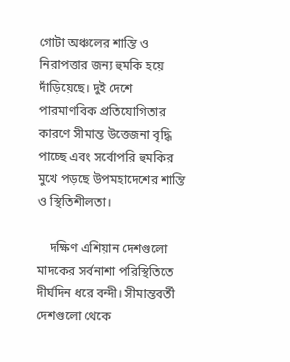গোটা অঞ্চলের শান্তি ও নিরাপত্তার জন্য হুমকি হয়ে দাঁড়িয়েছে। দুই দেশে পারমাণবিক প্রতিযোগিতার কারণে সীমান্ত উত্তেজনা বৃদ্ধি পাচ্ছে এবং সর্বোপরি হুমকির মুখে পড়ছে উপমহাদেশের শান্তি ও স্থিতিশীলতা।

    দক্ষিণ এশিয়ান দেশগুলো মাদকের সর্বনাশা পরিস্থিতিতে দীর্ঘদিন ধরে বন্দী। সীমান্তবর্তী দেশগুলো থেকে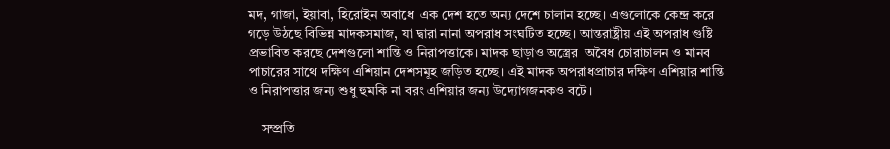মদ, গাজা, ইয়াবা, হিরোইন অবাধে  এক দেশ হতে অন্য দেশে চালান হচ্ছে। এগুলোকে কেন্দ্র করে গড়ে উঠছে বিভিন্ন মাদকসমাজ, যা দ্বারা নানা অপরাধ সংঘটিত হচ্ছে। আন্তরাষ্ট্রীয় এই অপরাধ গুষ্টি প্রভাবিত করছে দেশগুলো শান্তি ও নিরাপত্তাকে। মাদক ছাড়াও অস্ত্রের  অবৈধ চোরাচালন ও মানব পাচারের সাথে দক্ষিণ এশিয়ান দেশসমূহ জড়িত হচ্ছে। এই মাদক অপরাধপ্রাচার দক্ষিণ এশিয়ার শান্তি ও নিরাপত্তার জন্য শুধু হুমকি না বরং এশিয়ার জন্য উদ্যোগজনকও বটে।

    সম্প্রতি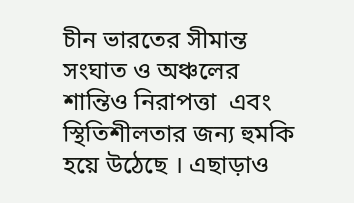চীন ভারতের সীমান্ত সংঘাত ও অঞ্চলের শান্তিও নিরাপত্তা  এবং স্থিতিশীলতার জন্য হুমকি হয়ে উঠেছে । এছাড়াও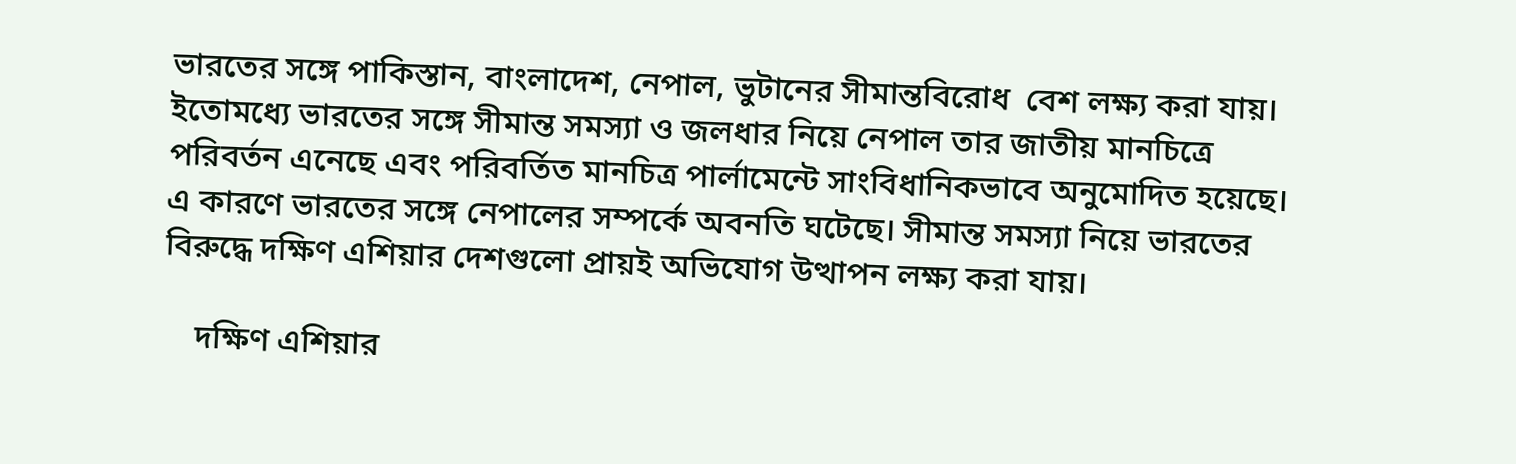ভারতের সঙ্গে পাকিস্তান, বাংলাদেশ, নেপাল, ভুটানের সীমান্তবিরোধ  বেশ লক্ষ্য করা যায়। ইতোমধ্যে ভারতের সঙ্গে সীমান্ত সমস্যা ও জলধার নিয়ে নেপাল তার জাতীয় মানচিত্রে পরিবর্তন এনেছে এবং পরিবর্তিত মানচিত্র পার্লামেন্টে সাংবিধানিকভাবে অনুমোদিত হয়েছে। এ কারণে ভারতের সঙ্গে নেপালের সম্পর্কে অবনতি ঘটেছে। সীমান্ত সমস্যা নিয়ে ভারতের বিরুদ্ধে দক্ষিণ এশিয়ার দেশগুলো প্রায়ই অভিযোগ উত্থাপন লক্ষ্য করা যায়।

    দক্ষিণ এশিয়ার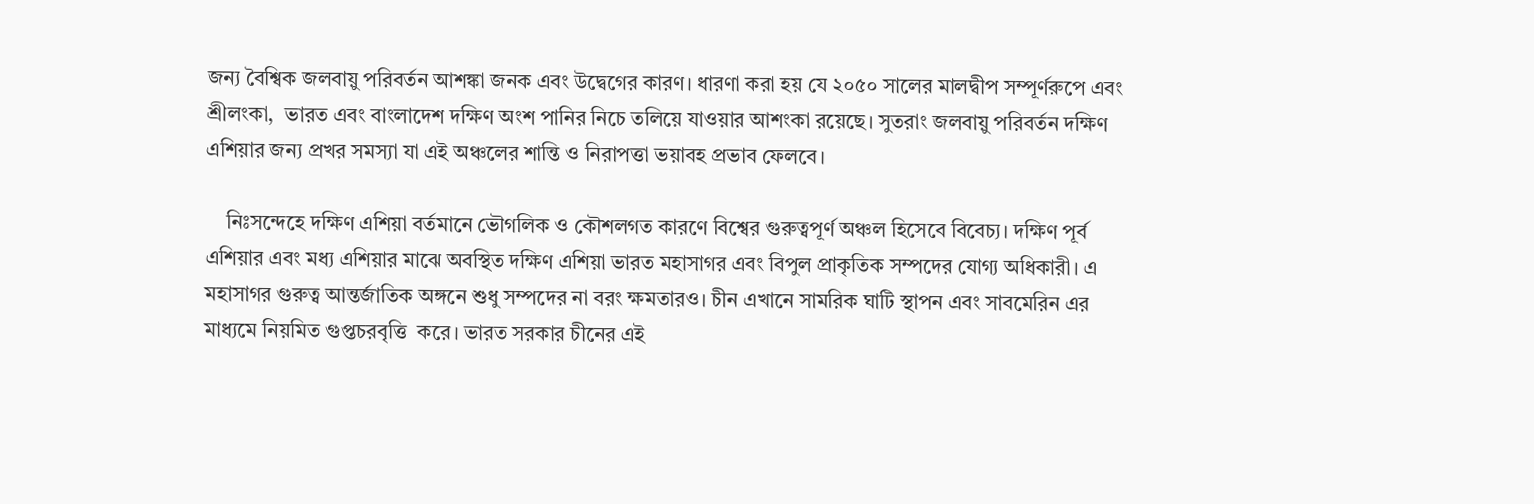জন্য বৈশ্বিক জলবায়ু পরিবর্তন আশঙ্কা জনক এবং উদ্বেগের কারণ। ধারণা করা হয় যে ২০৫০ সালের মালদ্বীপ সম্পূর্ণরুপে এবং শ্রীলংকা,  ভারত এবং বাংলাদেশ দক্ষিণ অংশ পানির নিচে তলিয়ে যাওয়ার আশংকা রয়েছে। সুতরাং জলবায়ু পরিবর্তন দক্ষিণ এশিয়ার জন্য প্রখর সমস্যা যা এই অঞ্চলের শান্তি ও নিরাপত্তা ভয়াবহ প্রভাব ফেলবে।

    নিঃসন্দেহে দক্ষিণ এশিয়া বর্তমানে ভৌগলিক ও কৌশলগত কারণে বিশ্বের গুরুত্বপূর্ণ অঞ্চল হিসেবে বিবেচ্য। দক্ষিণ পূর্ব এশিয়ার এবং মধ্য এশিয়ার মাঝে অবস্থিত দক্ষিণ এশিয়া ভারত মহাসাগর এবং বিপুল প্রাকৃতিক সম্পদের যোগ্য অধিকারী। এ মহাসাগর গুরুত্ব আন্তর্জাতিক অঙ্গনে শুধু সম্পদের না বরং ক্ষমতারও। চীন এখানে সামরিক ঘাটি স্থাপন এবং সাবমেরিন এর মাধ্যমে নিয়মিত গুপ্তচরবৃত্তি  করে। ভারত সরকার চীনের এই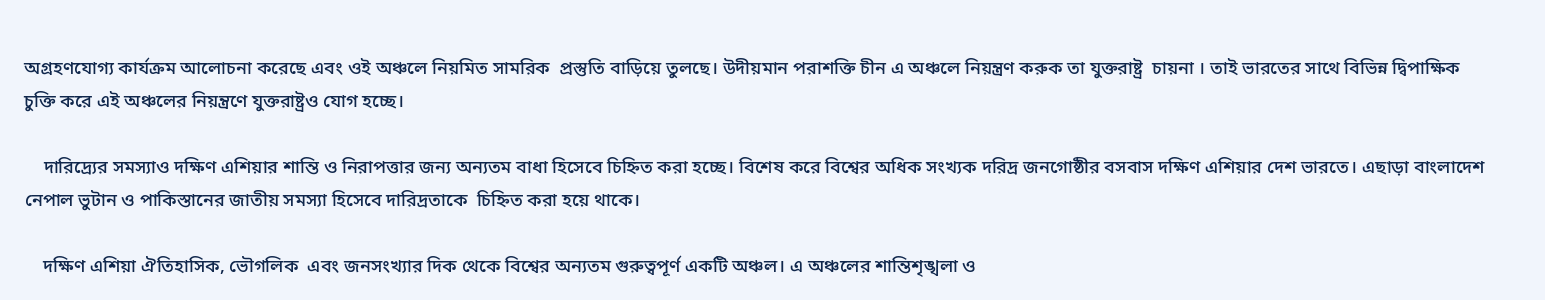অগ্রহণযোগ্য কার্যক্রম আলোচনা করেছে এবং ওই অঞ্চলে নিয়মিত সামরিক  প্রস্তুতি বাড়িয়ে তুলছে। উদীয়মান পরাশক্তি চীন এ অঞ্চলে নিয়ন্ত্রণ করুক তা যুক্তরাষ্ট্র  চায়না । তাই ভারতের সাথে বিভিন্ন দ্বিপাক্ষিক চুক্তি করে এই অঞ্চলের নিয়ন্ত্রণে যুক্তরাষ্ট্রও যোগ হচ্ছে।

    দারিদ্র্যের সমস্যাও দক্ষিণ এশিয়ার শান্তি ও নিরাপত্তার জন্য অন্যতম বাধা হিসেবে চিহ্নিত করা হচ্ছে। বিশেষ করে বিশ্বের অধিক সংখ্যক দরিদ্র জনগোষ্ঠীর বসবাস দক্ষিণ এশিয়ার দেশ ভারতে। এছাড়া বাংলাদেশ নেপাল ভুটান ও পাকিস্তানের জাতীয় সমস্যা হিসেবে দারিদ্রতাকে  চিহ্নিত করা হয়ে থাকে।

    দক্ষিণ এশিয়া ঐতিহাসিক, ভৌগলিক  এবং জনসংখ্যার দিক থেকে বিশ্বের অন্যতম গুরুত্বপূর্ণ একটি অঞ্চল। এ অঞ্চলের শান্তিশৃঙ্খলা ও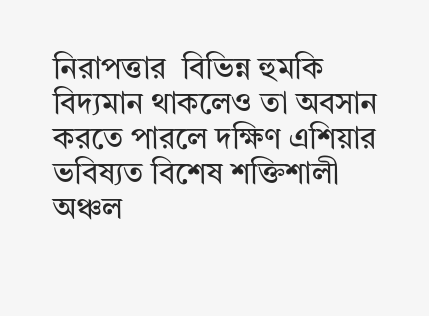নিরাপত্তার  বিভিন্ন হুমকি বিদ্যমান থাকলেও তা অবসান করতে পারলে দক্ষিণ এশিয়ার ভবিষ্যত বিশেষ শক্তিশালী অঞ্চল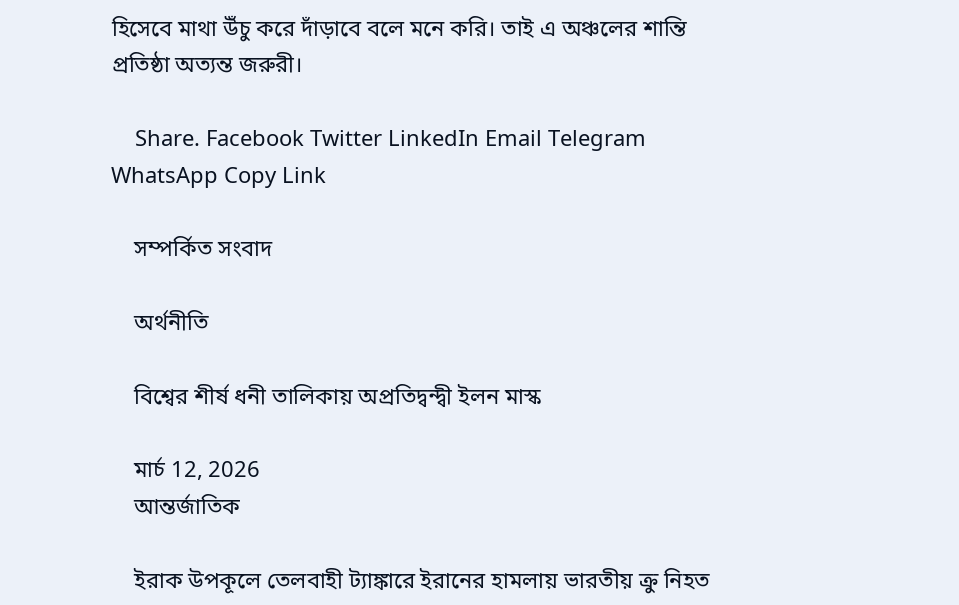হিসেবে মাথা উঁচু করে দাঁড়াবে বলে মনে করি। তাই এ অঞ্চলের শান্তি প্রতিষ্ঠা অত্যন্ত জরুরী।

    Share. Facebook Twitter LinkedIn Email Telegram WhatsApp Copy Link

    সম্পর্কিত সংবাদ

    অর্থনীতি

    বিশ্বের শীর্ষ ধনী তালিকায় অপ্রতিদ্বন্দ্বী ইলন মাস্ক

    মার্চ 12, 2026
    আন্তর্জাতিক

    ইরাক উপকূলে তেলবাহী ট্যাঙ্কারে ইরানের হামলায় ভারতীয় ক্রু নিহত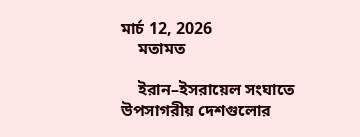মার্চ 12, 2026
    মতামত

    ইরান–ইসরায়েল সংঘাতে উপসাগরীয় দেশগুলোর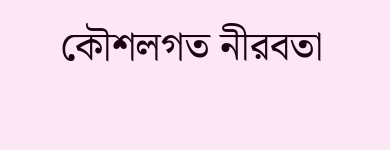কৌশলগত নীরবতা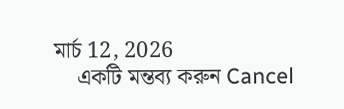মার্চ 12, 2026
    একটি মন্তব্য করুন Cancel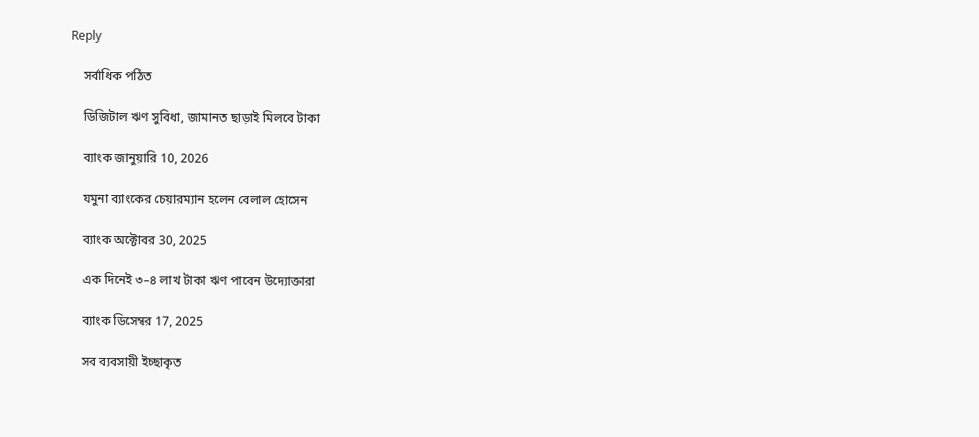Reply

    সর্বাধিক পঠিত

    ডিজিটাল ঋণ সুবিধা, জামানত ছাড়াই মিলবে টাকা

    ব্যাংক জানুয়ারি 10, 2026

    যমুনা ব্যাংকের চেয়ারম্যান হলেন বেলাল হোসেন

    ব্যাংক অক্টোবর 30, 2025

    এক দিনেই ৩–৪ লাখ টাকা ঋণ পাবেন উদ্যোক্তারা

    ব্যাংক ডিসেম্বর 17, 2025

    সব ব্যবসায়ী ইচ্ছাকৃত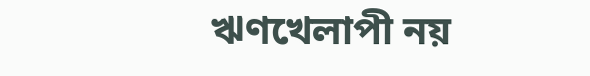ঋণখেলাপী নয়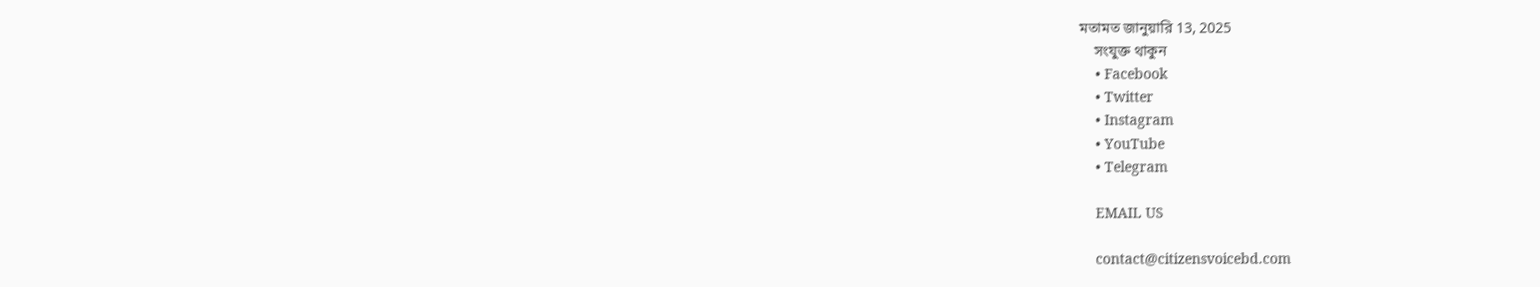মতামত জানুয়ারি 13, 2025
    সংযুক্ত থাকুন
    • Facebook
    • Twitter
    • Instagram
    • YouTube
    • Telegram

    EMAIL US

    contact@citizensvoicebd.com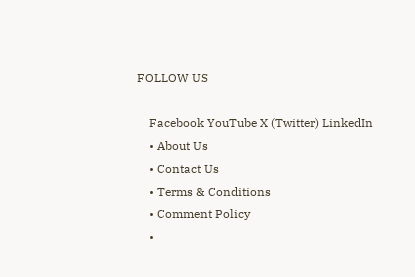FOLLOW US

    Facebook YouTube X (Twitter) LinkedIn
    • About Us
    • Contact Us
    • Terms & Conditions
    • Comment Policy
    •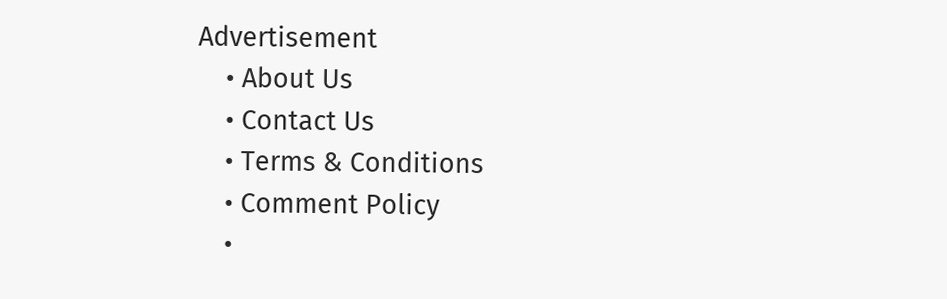Advertisement
    • About Us
    • Contact Us
    • Terms & Conditions
    • Comment Policy
    •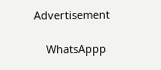Advertisement

    WhatsAppp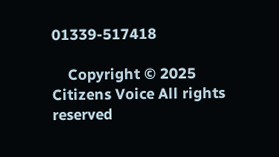01339-517418

    Copyright © 2025 Citizens Voice All rights reserved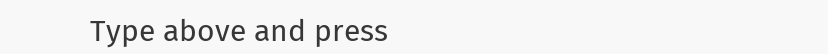Type above and press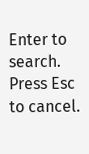Enter to search. Press Esc to cancel.